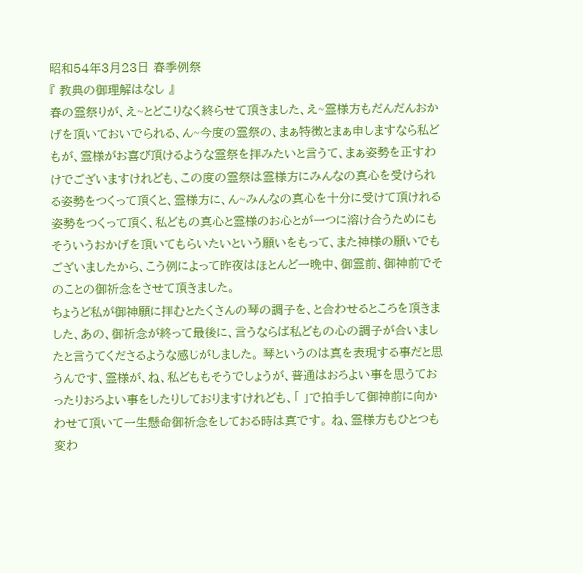昭和54年3月23日 春季例祭
『 教典の御理解はなし 』
春の霊祭りが、え~とどこりなく終らせて頂きました、え~霊様方もだんだんおかげを頂いておいでられる、ん~今度の霊祭の、まぁ特徴とまぁ申しますなら私どもが、霊様がお喜び頂けるような霊祭を拝みたいと言うて、まぁ姿勢を正すわけでございますけれども、この度の霊祭は霊様方にみんなの真心を受けられる姿勢をつくって頂くと、霊様方に、ん~みんなの真心を十分に受けて頂けれる姿勢をつくって頂く、私どもの真心と霊様のお心とが一つに溶け合うためにもそういうおかげを頂いてもらいたいという願いをもって、また神様の願いでもございましたから、こう例によって昨夜はほとんど一晩中、御霊前、御神前でそのことの御祈念をさせて頂きました。
ちょうど私が御神願に拝むとたくさんの琴の調子を、と合わせるところを頂きました、あの、御祈念が終って最後に、言うならば私どもの心の調子が合いましたと言うてくださるような感じがしました。 琴というのは真を表現する事だと思うんです、霊様が、ね、私どももそうでしょうが、普通はおろよい事を思うておったりおろよい事をしたりしておりますけれども、「 」で拍手して御神前に向かわせて頂いて一生懸命御祈念をしておる時は真です。 ね、霊様方もひとつも変わ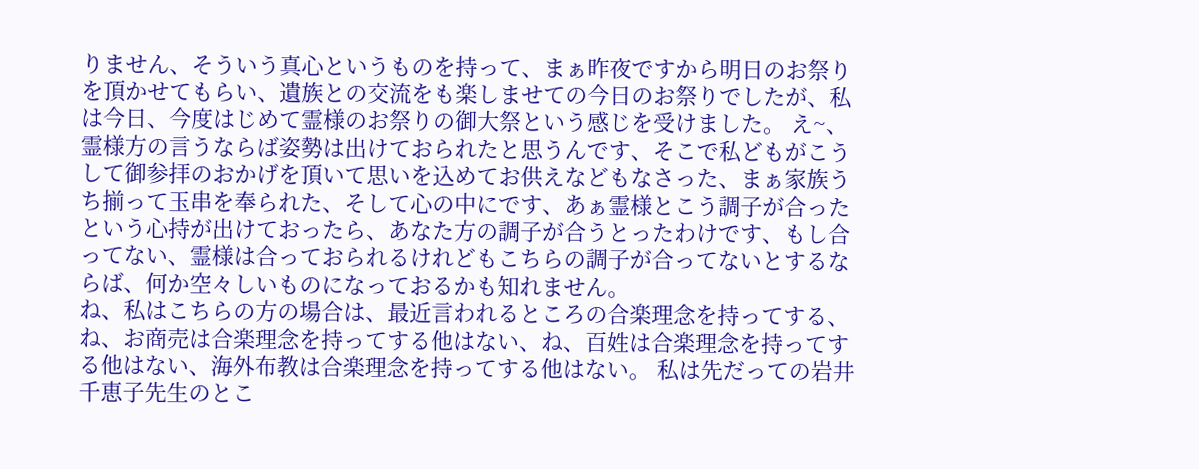りません、そういう真心というものを持って、まぁ昨夜ですから明日のお祭りを頂かせてもらい、遺族との交流をも楽しませての今日のお祭りでしたが、私は今日、今度はじめて霊様のお祭りの御大祭という感じを受けました。 え~、霊様方の言うならば姿勢は出けておられたと思うんです、そこで私どもがこうして御参拝のおかげを頂いて思いを込めてお供えなどもなさった、まぁ家族うち揃って玉串を奉られた、そして心の中にです、あぁ霊様とこう調子が合ったという心持が出けておったら、あなた方の調子が合うとったわけです、もし合ってない、霊様は合っておられるけれどもこちらの調子が合ってないとするならば、何か空々しいものになっておるかも知れません。
ね、私はこちらの方の場合は、最近言われるところの合楽理念を持ってする、ね、お商売は合楽理念を持ってする他はない、ね、百姓は合楽理念を持ってする他はない、海外布教は合楽理念を持ってする他はない。 私は先だっての岩井千恵子先生のとこ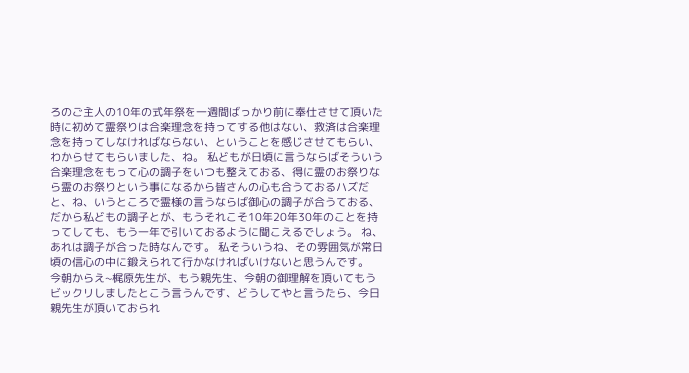ろのご主人の10年の式年祭を一週間ばっかり前に奉仕させて頂いた時に初めて霊祭りは合楽理念を持ってする他はない、救済は合楽理念を持ってしなければならない、ということを感じさせてもらい、わからせてもらいました、ね。 私どもが日頃に言うならばそういう合楽理念をもって心の調子をいつも整えておる、得に霊のお祭りなら霊のお祭りという事になるから皆さんの心も合うておるハズだと、ね、いうところで霊様の言うならば御心の調子が合うておる、だから私どもの調子とが、もうそれこそ10年20年30年のことを持ってしても、もう一年で引いておるように聞こえるでしょう。 ね、あれは調子が合った時なんです。 私そういうね、その雰囲気が常日頃の信心の中に鍛えられて行かなければいけないと思うんです。
今朝からえ~梶原先生が、もう親先生、今朝の御理解を頂いてもうビックリしましたとこう言うんです、どうしてやと言うたら、今日親先生が頂いておられ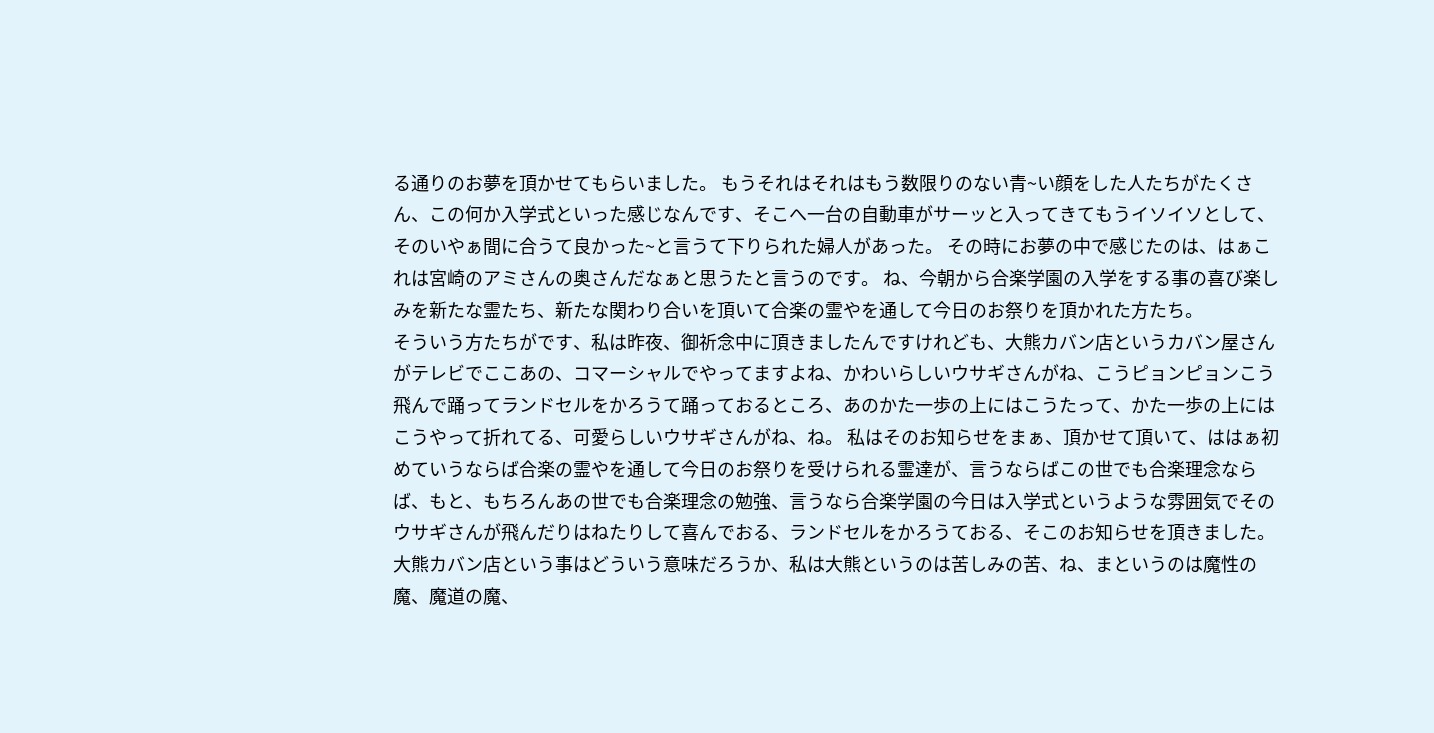る通りのお夢を頂かせてもらいました。 もうそれはそれはもう数限りのない青~い顔をした人たちがたくさん、この何か入学式といった感じなんです、そこへ一台の自動車がサーッと入ってきてもうイソイソとして、そのいやぁ間に合うて良かった~と言うて下りられた婦人があった。 その時にお夢の中で感じたのは、はぁこれは宮崎のアミさんの奥さんだなぁと思うたと言うのです。 ね、今朝から合楽学園の入学をする事の喜び楽しみを新たな霊たち、新たな関わり合いを頂いて合楽の霊やを通して今日のお祭りを頂かれた方たち。
そういう方たちがです、私は昨夜、御祈念中に頂きましたんですけれども、大熊カバン店というカバン屋さんがテレビでここあの、コマーシャルでやってますよね、かわいらしいウサギさんがね、こうピョンピョンこう飛んで踊ってランドセルをかろうて踊っておるところ、あのかた一歩の上にはこうたって、かた一歩の上にはこうやって折れてる、可愛らしいウサギさんがね、ね。 私はそのお知らせをまぁ、頂かせて頂いて、ははぁ初めていうならば合楽の霊やを通して今日のお祭りを受けられる霊達が、言うならばこの世でも合楽理念ならば、もと、もちろんあの世でも合楽理念の勉強、言うなら合楽学園の今日は入学式というような雰囲気でそのウサギさんが飛んだりはねたりして喜んでおる、ランドセルをかろうておる、そこのお知らせを頂きました。 大熊カバン店という事はどういう意味だろうか、私は大熊というのは苦しみの苦、ね、まというのは魔性の魔、魔道の魔、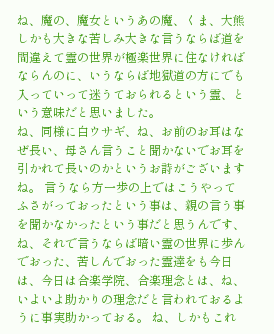ね、魔の、魔女というあの魔、くま、大熊しかも大きな苦しみ大きな言うならば道を間違えて霊の世界が極楽世界に住なければならんのに、いうならば地獄道の方にでも入っていって迷うておられるという霊、という意味だと思いました。
ね、同様に白ウサギ、ね、お前のお耳はなぜ長い、母さん言うこと聞かないでお耳を引かれて長いのかというお詩がございますね。 言うなら方一歩の上ではこうやってふさがっておったという事は、親の言う事を聞かなかったという事だと思うんです、ね、それで言うならば暗い霊の世界に歩んでおった、苦しんでおった霊達をも今日は、今日は合楽学院、合楽理念とは、ね、いよいよ助かりの理念だと言われておるように事実助かっておる。 ね、しかもこれ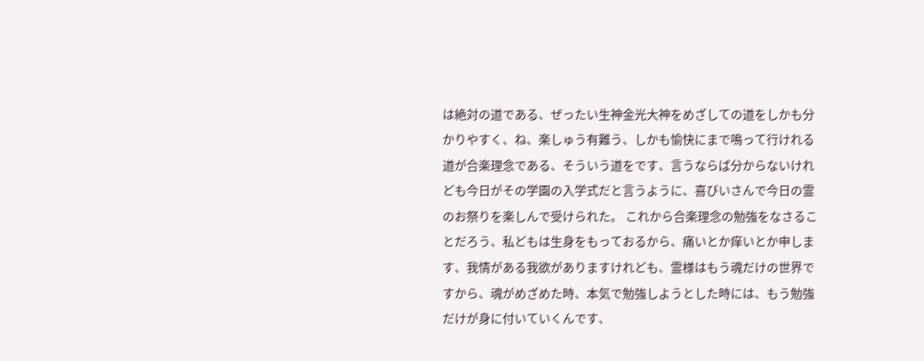は絶対の道である、ぜったい生神金光大神をめざしての道をしかも分かりやすく、ね、楽しゅう有難う、しかも愉快にまで鳴って行けれる道が合楽理念である、そういう道をです、言うならば分からないけれども今日がその学園の入学式だと言うように、喜びいさんで今日の霊のお祭りを楽しんで受けられた。 これから合楽理念の勉強をなさることだろう、私どもは生身をもっておるから、痛いとか痒いとか申します、我情がある我欲がありますけれども、霊様はもう魂だけの世界ですから、魂がめざめた時、本気で勉強しようとした時には、もう勉強だけが身に付いていくんです、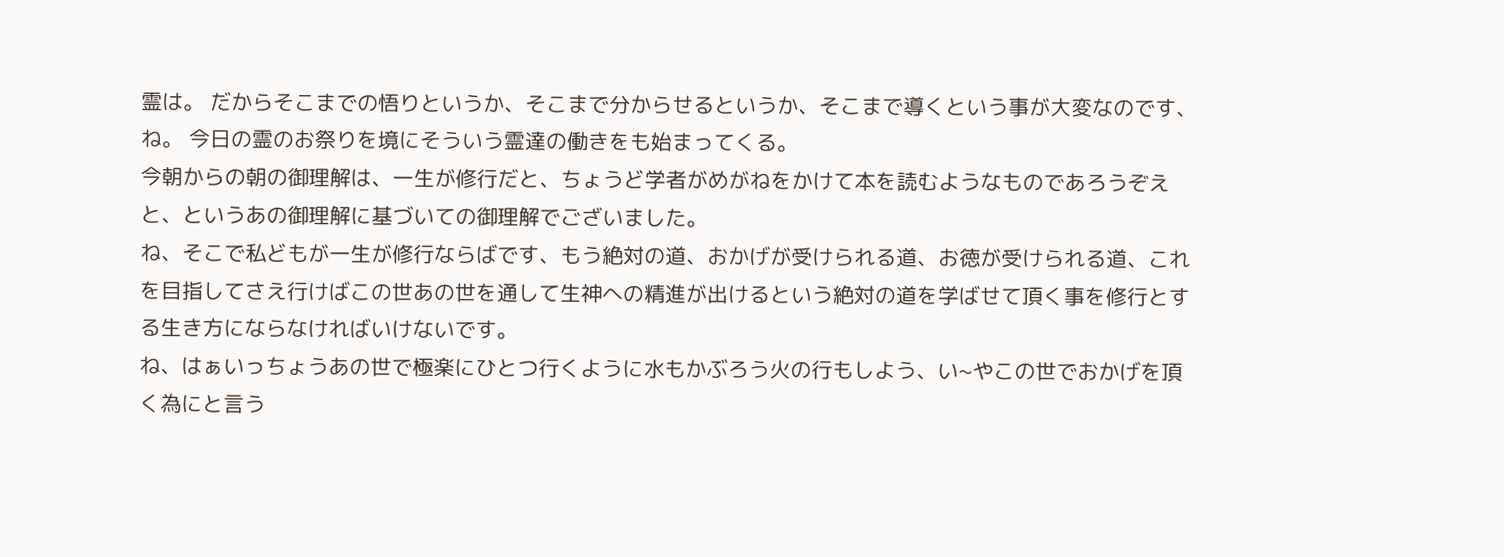霊は。 だからそこまでの悟りというか、そこまで分からせるというか、そこまで導くという事が大変なのです、ね。 今日の霊のお祭りを境にそういう霊達の働きをも始まってくる。
今朝からの朝の御理解は、一生が修行だと、ちょうど学者がめがねをかけて本を読むようなものであろうぞえと、というあの御理解に基づいての御理解でございました。
ね、そこで私どもが一生が修行ならばです、もう絶対の道、おかげが受けられる道、お徳が受けられる道、これを目指してさえ行けばこの世あの世を通して生神への精進が出けるという絶対の道を学ばせて頂く事を修行とする生き方にならなければいけないです。
ね、はぁいっちょうあの世で極楽にひとつ行くように水もかぶろう火の行もしよう、い~やこの世でおかげを頂く為にと言う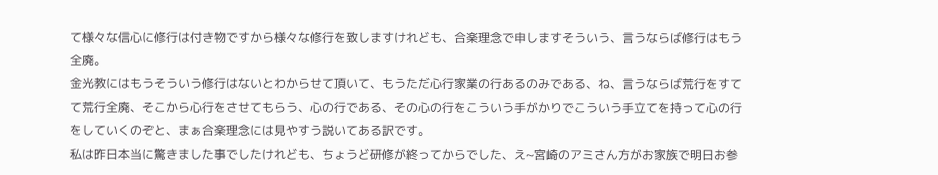て様々な信心に修行は付き物ですから様々な修行を致しますけれども、合楽理念で申しますそういう、言うならば修行はもう全廃。
金光教にはもうそういう修行はないとわからせて頂いて、もうただ心行家業の行あるのみである、ね、言うならば荒行をすてて荒行全廃、そこから心行をさせてもらう、心の行である、その心の行をこういう手がかりでこういう手立てを持って心の行をしていくのぞと、まぁ合楽理念には見やすう説いてある訳です。
私は昨日本当に驚きました事でしたけれども、ちょうど研修が終ってからでした、え~宮崎のアミさん方がお家族で明日お参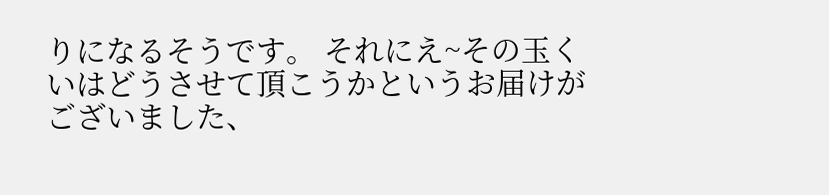りになるそうです。 それにえ~その玉くいはどうさせて頂こうかというお届けがございました、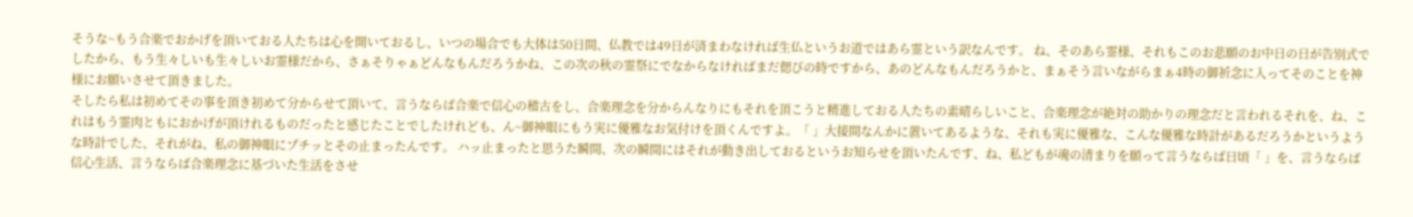そうな~もう合楽でおかげを頂いておる人たちは心を開いておるし、いつの場合でも大体は50日間、仏教では49日が済まわなければ生仏というお道ではあら霊という訳なんです。 ね、そのあら霊様、それもこのお悲願のお中日の日が告別式でしたから、もう生々しいも生々しいお霊様だから、さぁそりゃぁどんなもんだろうかね、この次の秋の霊祭にでなからなければまだ偲びの時ですから、あのどんなもんだろうかと、まぁそう言いながらまぁ4時の御祈念に入ってそのことを神様にお願いさせて頂きました。
そしたら私は初めてその事を頂き初めて分からせて頂いて、言うならば合楽で信心の稽古をし、合楽理念を分からんなりにもそれを頂こうと精進しておる人たちの素晴らしいこと、合楽理念が絶対の助かりの理念だと言われるそれを、ね、これはもう霊肉ともにおかげが頂けれるものだったと感じたことでしたけれども、ん~御神眼にもう実に優雅なお気付けを頂くんですよ。「 」大接間なんかに置いてあるような、それも実に優雅な、こんな優雅な時計があるだろうかというような時計でした、それがね、私の御神眼にプチッとその止まったんです。 ハッ止まったと思うた瞬間、次の瞬間にはそれが動き出しておるというお知らせを頂いたんです、ね、私どもが魂の清まりを願って言うならば日頃「 」を、言うならば信心生活、言うならば合楽理念に基づいた生活をさせ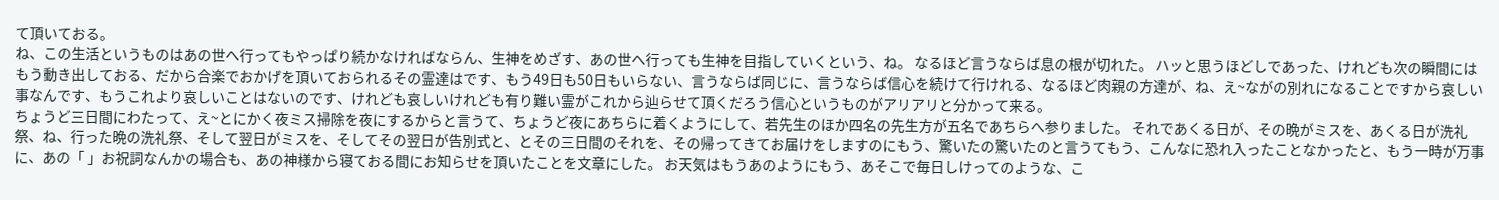て頂いておる。
ね、この生活というものはあの世へ行ってもやっぱり続かなければならん、生神をめざす、あの世へ行っても生神を目指していくという、ね。 なるほど言うならば息の根が切れた。 ハッと思うほどしであった、けれども次の瞬間にはもう動き出しておる、だから合楽でおかげを頂いておられるその霊達はです、もう49日も50日もいらない、言うならば同じに、言うならば信心を続けて行けれる、なるほど肉親の方達が、ね、え~ながの別れになることですから哀しい事なんです、もうこれより哀しいことはないのです、けれども哀しいけれども有り難い霊がこれから辿らせて頂くだろう信心というものがアリアリと分かって来る。
ちょうど三日間にわたって、え~とにかく夜ミス掃除を夜にするからと言うて、ちょうど夜にあちらに着くようにして、若先生のほか四名の先生方が五名であちらへ参りました。 それであくる日が、その晩がミスを、あくる日が洗礼祭、ね、行った晩の洗礼祭、そして翌日がミスを、そしてその翌日が告別式と、とその三日間のそれを、その帰ってきてお届けをしますのにもう、驚いたの驚いたのと言うてもう、こんなに恐れ入ったことなかったと、もう一時が万事に、あの「 」お祝詞なんかの場合も、あの神様から寝ておる間にお知らせを頂いたことを文章にした。 お天気はもうあのようにもう、あそこで毎日しけってのような、こ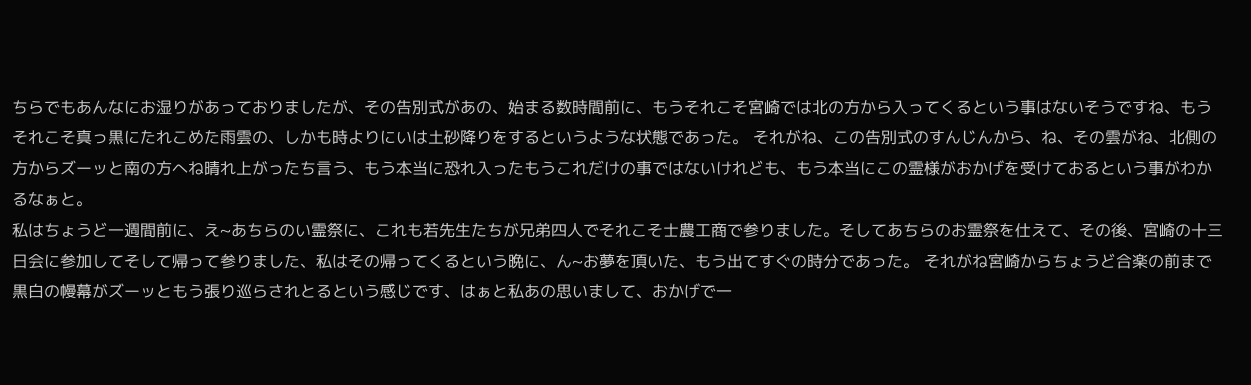ちらでもあんなにお湿りがあっておりましたが、その告別式があの、始まる数時間前に、もうそれこそ宮崎では北の方から入ってくるという事はないそうですね、もうそれこそ真っ黒にたれこめた雨雲の、しかも時よりにいは土砂降りをするというような状態であった。 それがね、この告別式のすんじんから、ね、その雲がね、北側の方からズーッと南の方へね晴れ上がったち言う、もう本当に恐れ入ったもうこれだけの事ではないけれども、もう本当にこの霊様がおかげを受けておるという事がわかるなぁと。
私はちょうど一週間前に、え~あちらのい霊祭に、これも若先生たちが兄弟四人でそれこそ士農工商で参りました。そしてあちらのお霊祭を仕えて、その後、宮崎の十三日会に参加してそして帰って参りました、私はその帰ってくるという晩に、ん~お夢を頂いた、もう出てすぐの時分であった。 それがね宮崎からちょうど合楽の前まで黒白の幔幕がズーッともう張り巡らされとるという感じです、はぁと私あの思いまして、おかげで一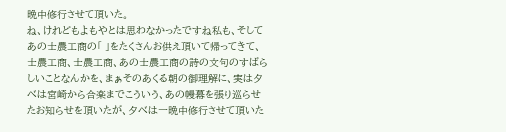晩中修行させて頂いた。
ね、けれどもよもやとは思わなかったですね私も、そしてあの士農工商の「 」をたくさんお供え頂いて帰ってきて、士農工商、士農工商、あの士農工商の詩の文句のすばらしいことなんかを、まぁそのあくる朝の御理解に、実は夕べは宮崎から合楽までこういう、あの幔幕を張り巡らせたお知らせを頂いたが、夕べは一晩中修行させて頂いた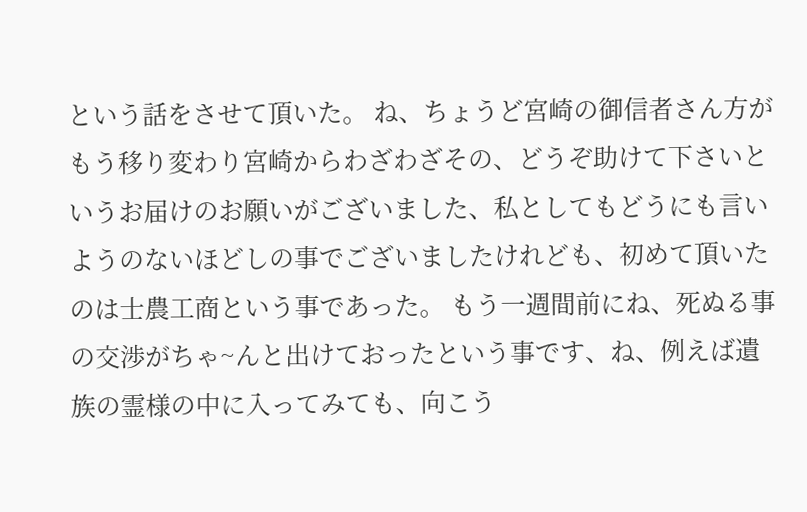という話をさせて頂いた。 ね、ちょうど宮崎の御信者さん方がもう移り変わり宮崎からわざわざその、どうぞ助けて下さいというお届けのお願いがございました、私としてもどうにも言いようのないほどしの事でございましたけれども、初めて頂いたのは士農工商という事であった。 もう一週間前にね、死ぬる事の交渉がちゃ~んと出けておったという事です、ね、例えば遺族の霊様の中に入ってみても、向こう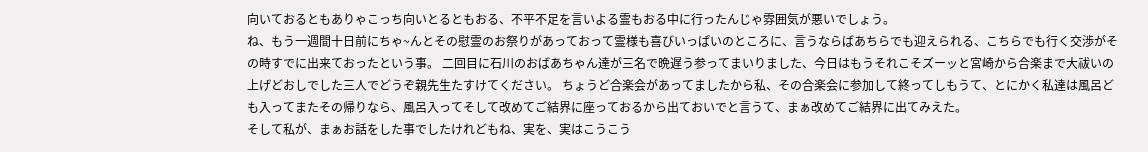向いておるともありゃこっち向いとるともおる、不平不足を言いよる霊もおる中に行ったんじゃ雰囲気が悪いでしょう。
ね、もう一週間十日前にちゃ~んとその慰霊のお祭りがあっておって霊様も喜びいっぱいのところに、言うならばあちらでも迎えられる、こちらでも行く交渉がその時すでに出来ておったという事。 二回目に石川のおばあちゃん達が三名で晩遅う参ってまいりました、今日はもうそれこそズーッと宮崎から合楽まで大祓いの上げどおしでした三人でどうぞ親先生たすけてください。 ちょうど合楽会があってましたから私、その合楽会に参加して終ってしもうて、とにかく私達は風呂ども入ってまたその帰りなら、風呂入ってそして改めてご結界に座っておるから出ておいでと言うて、まぁ改めてご結界に出てみえた。
そして私が、まぁお話をした事でしたけれどもね、実を、実はこうこう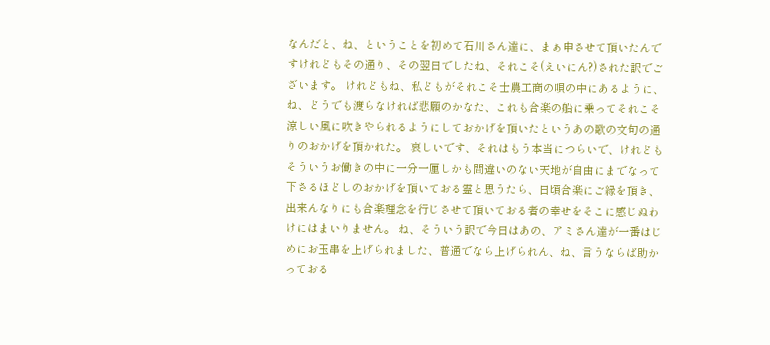なんだと、ね、ということを初めて石川さん達に、まぁ申させて頂いたんですけれどもその通り、その翌日でしたね、それこそ(えいにん?)された訳でございます。 けれどもね、私どもがそれこそ士農工商の唄の中にあるように、ね、どうでも渡らなければ悲願のかなた、これも合楽の船に乗ってそれこそ涼しい風に吹きやられるようにしておかげを頂いたというあの歌の文句の通りのおかげを頂かれた。 哀しいです、それはもう本当につらいで、けれどもそういうお働きの中に一分一厘しかも間違いのない天地が自由にまでなって下さるほどしのおかげを頂いておる霊と思うたら、日頃合楽にご縁を頂き、出来んなりにも合楽理念を行じさせて頂いておる者の幸せをそこに感じぬわけにはまいりません。 ね、そういう訳で今日はあの、アミさん達が一番はじめにお玉串を上げられました、普通でなら上げられん、ね、言うならば助かっておる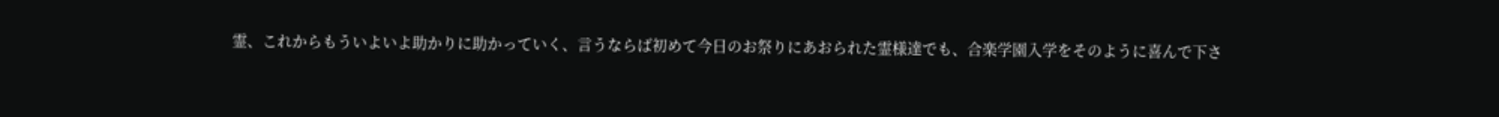霊、これからもういよいよ助かりに助かっていく、言うならば初めて今日のお祭りにあおられた霊様達でも、合楽学園入学をそのように喜んで下さ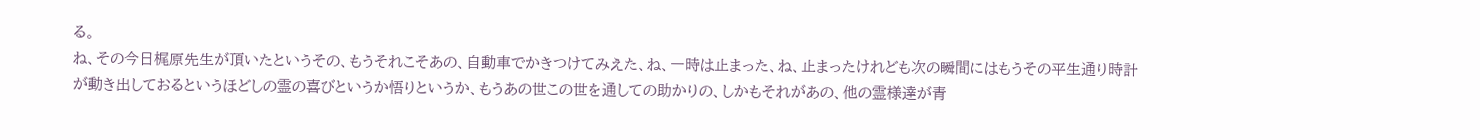る。
ね、その今日梶原先生が頂いたというその、もうそれこそあの、自動車でかきつけてみえた、ね、一時は止まった、ね、止まったけれども次の瞬間にはもうその平生通り時計が動き出しておるというほどしの霊の喜びというか悟りというか、もうあの世この世を通しての助かりの、しかもそれがあの、他の霊様達が青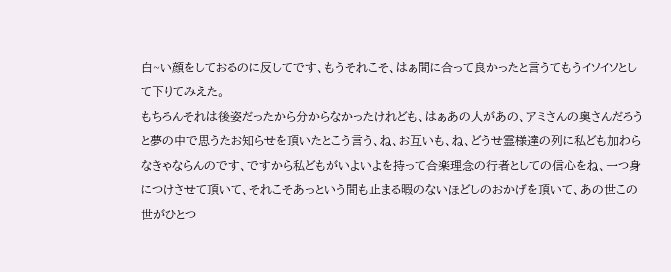白~い顔をしておるのに反してです、もうそれこそ、はぁ間に合って良かったと言うてもうイソイソとして下りてみえた。
もちろんそれは後姿だったから分からなかったけれども、はぁあの人があの、アミさんの奥さんだろうと夢の中で思うたお知らせを頂いたとこう言う、ね、お互いも、ね、どうせ霊様達の列に私ども加わらなきゃならんのです、ですから私どもがいよいよを持って合楽理念の行者としての信心をね、一つ身につけさせて頂いて、それこそあっという間も止まる暇のないほどしのおかげを頂いて、あの世この世がひとつ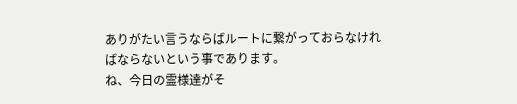ありがたい言うならばルートに繋がっておらなければならないという事であります。
ね、今日の霊様達がそ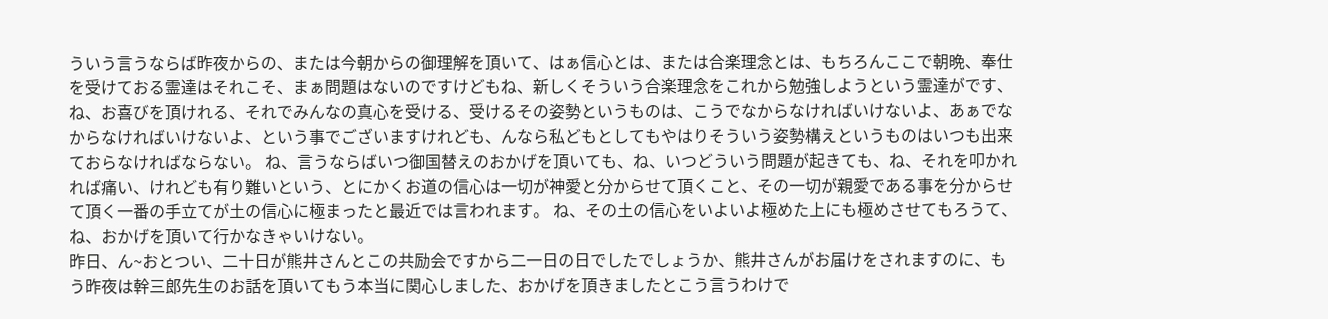ういう言うならば昨夜からの、または今朝からの御理解を頂いて、はぁ信心とは、または合楽理念とは、もちろんここで朝晩、奉仕を受けておる霊達はそれこそ、まぁ問題はないのですけどもね、新しくそういう合楽理念をこれから勉強しようという霊達がです、ね、お喜びを頂けれる、それでみんなの真心を受ける、受けるその姿勢というものは、こうでなからなければいけないよ、あぁでなからなければいけないよ、という事でございますけれども、んなら私どもとしてもやはりそういう姿勢構えというものはいつも出来ておらなければならない。 ね、言うならばいつ御国替えのおかげを頂いても、ね、いつどういう問題が起きても、ね、それを叩かれれば痛い、けれども有り難いという、とにかくお道の信心は一切が神愛と分からせて頂くこと、その一切が親愛である事を分からせて頂く一番の手立てが土の信心に極まったと最近では言われます。 ね、その土の信心をいよいよ極めた上にも極めさせてもろうて、ね、おかげを頂いて行かなきゃいけない。
昨日、ん~おとつい、二十日が熊井さんとこの共励会ですから二一日の日でしたでしょうか、熊井さんがお届けをされますのに、もう昨夜は幹三郎先生のお話を頂いてもう本当に関心しました、おかげを頂きましたとこう言うわけで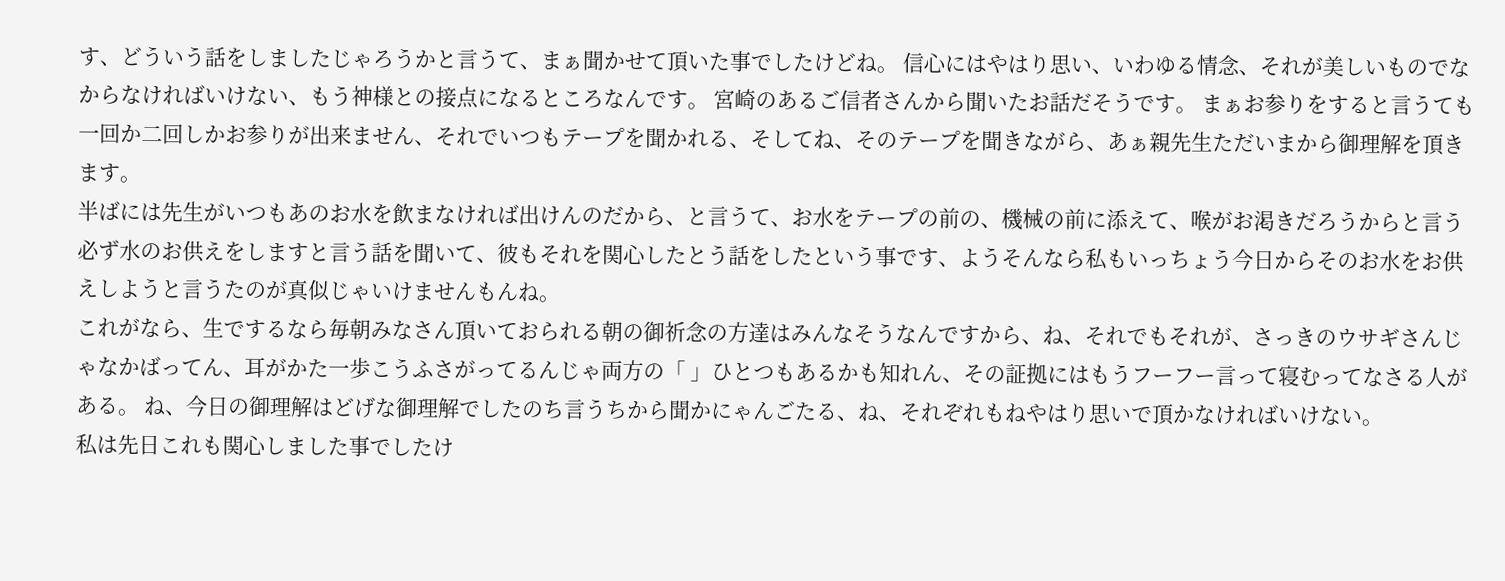す、どういう話をしましたじゃろうかと言うて、まぁ聞かせて頂いた事でしたけどね。 信心にはやはり思い、いわゆる情念、それが美しいものでなからなければいけない、もう神様との接点になるところなんです。 宮崎のあるご信者さんから聞いたお話だそうです。 まぁお参りをすると言うても一回か二回しかお参りが出来ません、それでいつもテープを聞かれる、そしてね、そのテープを聞きながら、あぁ親先生ただいまから御理解を頂きます。
半ばには先生がいつもあのお水を飲まなければ出けんのだから、と言うて、お水をテープの前の、機械の前に添えて、喉がお渇きだろうからと言う必ず水のお供えをしますと言う話を聞いて、彼もそれを関心したとう話をしたという事です、ようそんなら私もいっちょう今日からそのお水をお供えしようと言うたのが真似じゃいけませんもんね。
これがなら、生でするなら毎朝みなさん頂いておられる朝の御祈念の方達はみんなそうなんですから、ね、それでもそれが、さっきのウサギさんじゃなかばってん、耳がかた一歩こうふさがってるんじゃ両方の「 」ひとつもあるかも知れん、その証拠にはもうフーフー言って寝むってなさる人がある。 ね、今日の御理解はどげな御理解でしたのち言うちから聞かにゃんごたる、ね、それぞれもねやはり思いで頂かなければいけない。
私は先日これも関心しました事でしたけ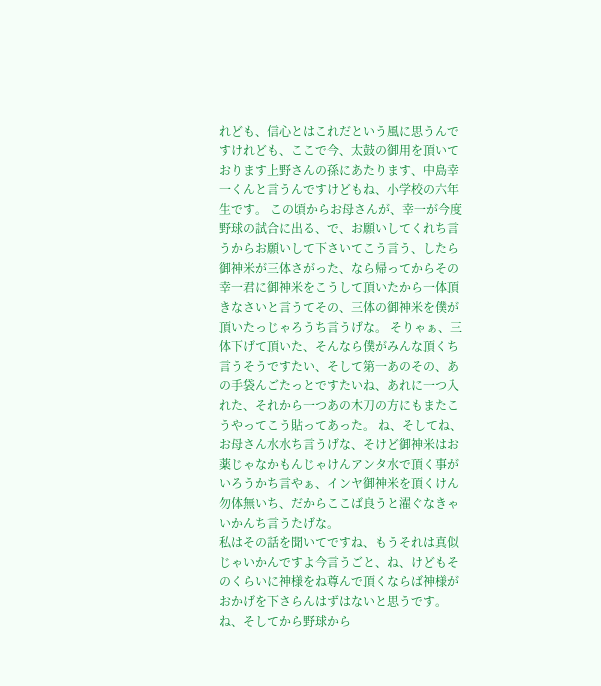れども、信心とはこれだという風に思うんですけれども、ここで今、太鼓の御用を頂いております上野さんの孫にあたります、中島幸一くんと言うんですけどもね、小学校の六年生です。 この頃からお母さんが、幸一が今度野球の試合に出る、で、お願いしてくれち言うからお願いして下さいてこう言う、したら御神米が三体さがった、なら帰ってからその幸一君に御神米をこうして頂いたから一体頂きなさいと言うてその、三体の御神米を僕が頂いたっじゃろうち言うげな。 そりゃぁ、三体下げて頂いた、そんなら僕がみんな頂くち言うそうですたい、そして第一あのその、あの手袋んごたっとですたいね、あれに一つ入れた、それから一つあの木刀の方にもまたこうやってこう貼ってあった。 ね、そしてね、お母さん水水ち言うげな、そけど御神米はお薬じゃなかもんじゃけんアンタ水で頂く事がいろうかち言やぁ、インヤ御神米を頂くけん勿体無いち、だからここば良うと濯ぐなきゃいかんち言うたげな。
私はその話を聞いてですね、もうそれは真似じゃいかんですよ今言うごと、ね、けどもそのくらいに神様をね尊んで頂くならば神様がおかげを下さらんはずはないと思うです。 ね、そしてから野球から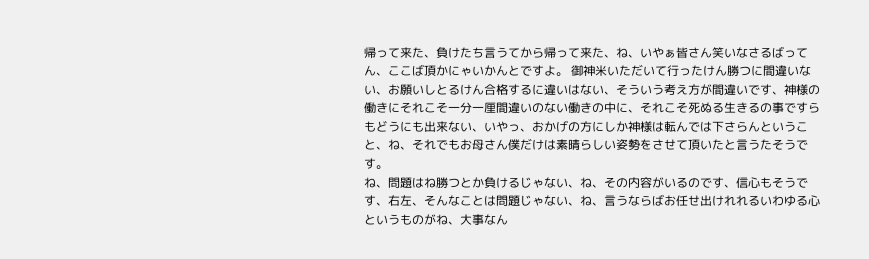帰って来た、負けたち言うてから帰って来た、ね、いやぁ皆さん笑いなさるばってん、ここば頂かにゃいかんとですよ。 御神米いただいて行ったけん勝つに間違いない、お願いしとるけん合格するに違いはない、そういう考え方が間違いです、神様の働きにそれこそ一分一厘間違いのない働きの中に、それこそ死ぬる生きるの事ですらもどうにも出来ない、いやっ、おかげの方にしか神様は転んでは下さらんということ、ね、それでもお母さん僕だけは素晴らしい姿勢をさせて頂いたと言うたそうです。
ね、問題はね勝つとか負けるじゃない、ね、その内容がいるのです、信心もそうです、右左、そんなことは問題じゃない、ね、言うならばお任せ出けれれるいわゆる心というものがね、大事なん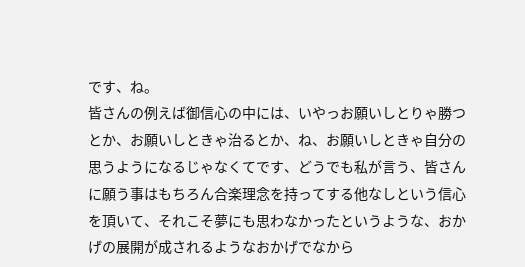です、ね。
皆さんの例えば御信心の中には、いやっお願いしとりゃ勝つとか、お願いしときゃ治るとか、ね、お願いしときゃ自分の思うようになるじゃなくてです、どうでも私が言う、皆さんに願う事はもちろん合楽理念を持ってする他なしという信心を頂いて、それこそ夢にも思わなかったというような、おかげの展開が成されるようなおかげでなから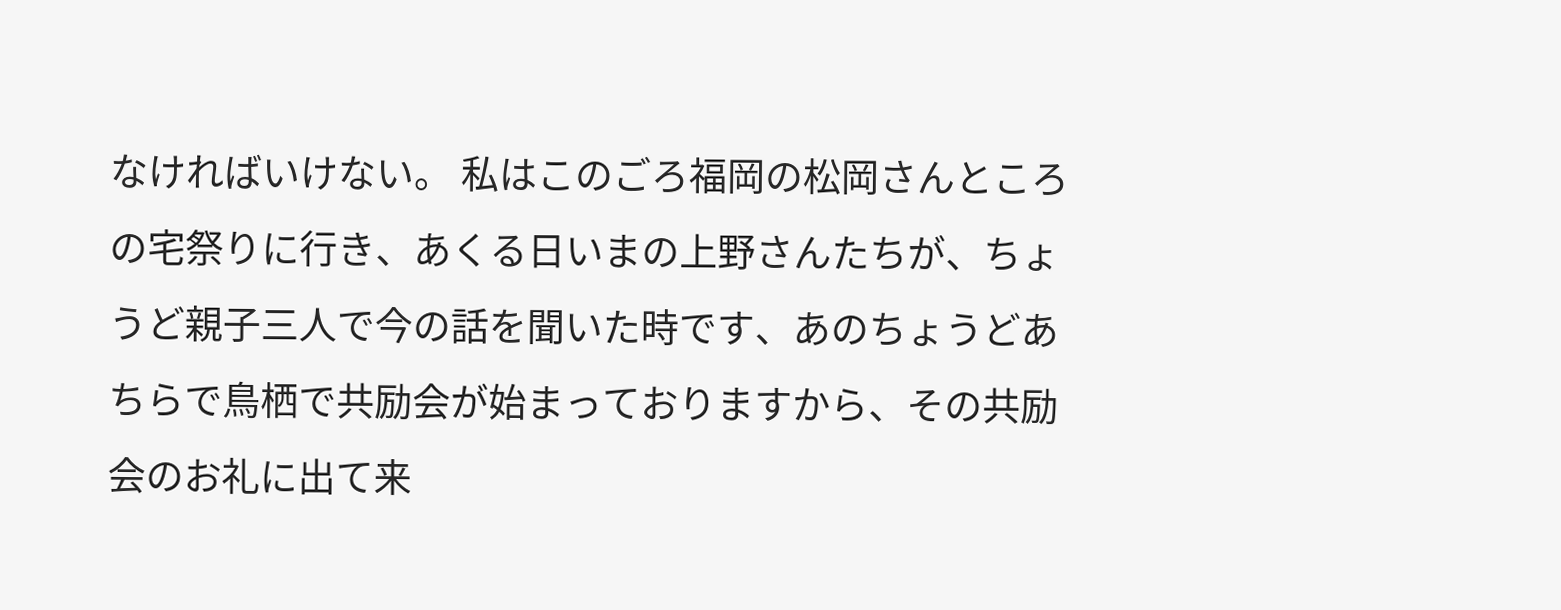なければいけない。 私はこのごろ福岡の松岡さんところの宅祭りに行き、あくる日いまの上野さんたちが、ちょうど親子三人で今の話を聞いた時です、あのちょうどあちらで鳥栖で共励会が始まっておりますから、その共励会のお礼に出て来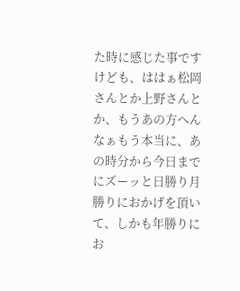た時に感じた事ですけども、ははぁ松岡さんとか上野さんとか、もうあの方へんなぁもう本当に、あの時分から今日までにズーッと日勝り月勝りにおかげを頂いて、しかも年勝りにお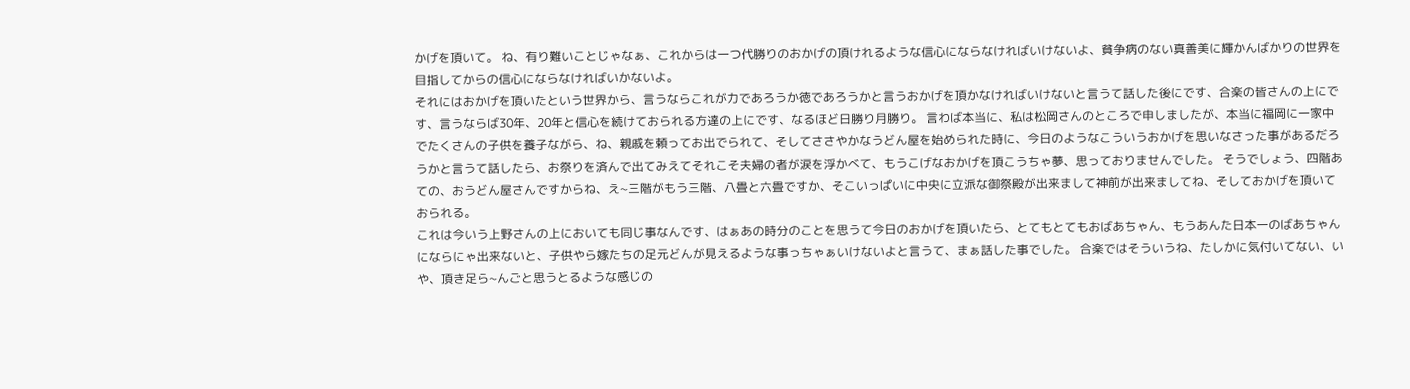かげを頂いて。 ね、有り難いことじゃなぁ、これからは一つ代勝りのおかげの頂けれるような信心にならなければいけないよ、貧争病のない真善美に輝かんばかりの世界を目指してからの信心にならなければいかないよ。
それにはおかげを頂いたという世界から、言うならこれが力であろうか徳であろうかと言うおかげを頂かなければいけないと言うて話した後にです、合楽の皆さんの上にです、言うならば30年、20年と信心を続けておられる方達の上にです、なるほど日勝り月勝り。 言わば本当に、私は松岡さんのところで申しましたが、本当に福岡に一家中でたくさんの子供を養子ながら、ね、親戚を頼ってお出でられて、そしてささやかなうどん屋を始められた時に、今日のようなこういうおかげを思いなさった事があるだろうかと言うて話したら、お祭りを済んで出てみえてそれこそ夫婦の者が涙を浮かべて、もうこげなおかげを頂こうちゃ夢、思っておりませんでした。 そうでしょう、四階あての、おうどん屋さんですからね、え~三階がもう三階、八畳と六畳ですか、そこいっぱいに中央に立派な御祭殿が出来まして神前が出来ましてね、そしておかげを頂いておられる。
これは今いう上野さんの上においても同じ事なんです、はぁあの時分のことを思うて今日のおかげを頂いたら、とてもとてもおばあちゃん、もうあんた日本一のばあちゃんにならにゃ出来ないと、子供やら嫁たちの足元どんが見えるような事っちゃぁいけないよと言うて、まぁ話した事でした。 合楽ではそういうね、たしかに気付いてない、いや、頂き足ら~んごと思うとるような感じの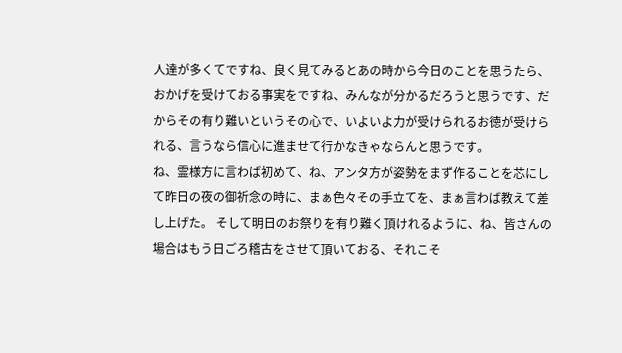人達が多くてですね、良く見てみるとあの時から今日のことを思うたら、おかげを受けておる事実をですね、みんなが分かるだろうと思うです、だからその有り難いというその心で、いよいよ力が受けられるお徳が受けられる、言うなら信心に進ませて行かなきゃならんと思うです。
ね、霊様方に言わば初めて、ね、アンタ方が姿勢をまず作ることを芯にして昨日の夜の御祈念の時に、まぁ色々その手立てを、まぁ言わば教えて差し上げた。 そして明日のお祭りを有り難く頂けれるように、ね、皆さんの場合はもう日ごろ稽古をさせて頂いておる、それこそ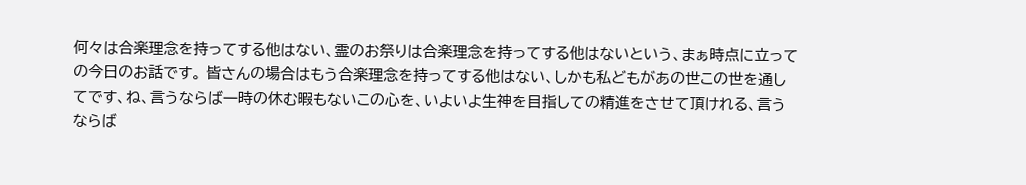何々は合楽理念を持ってする他はない、霊のお祭りは合楽理念を持ってする他はないという、まぁ時点に立っての今日のお話です。 皆さんの場合はもう合楽理念を持ってする他はない、しかも私どもがあの世この世を通してです、ね、言うならば一時の休む暇もないこの心を、いよいよ生神を目指しての精進をさせて頂けれる、言うならば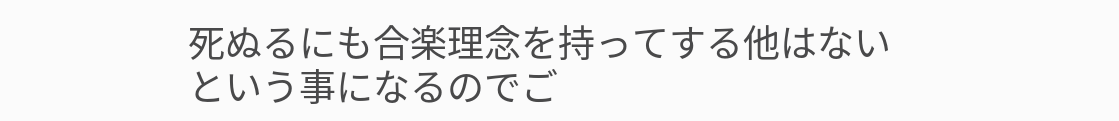死ぬるにも合楽理念を持ってする他はないという事になるのでご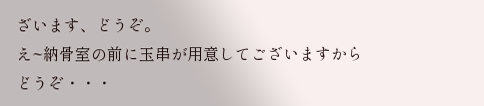ざいます、どうぞ。
え~納骨室の前に玉串が用意してございますからどうぞ・・・